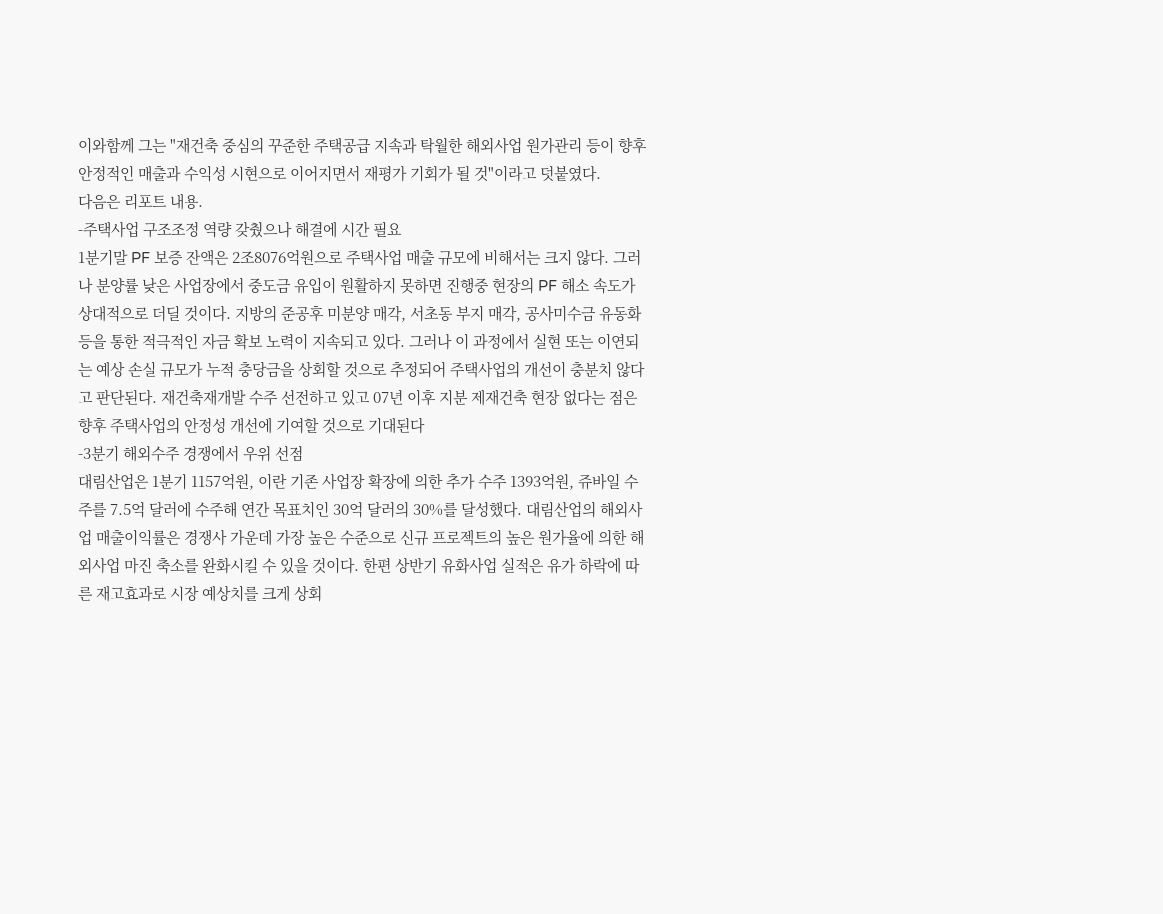이와함께 그는 "재건축 중심의 꾸준한 주택공급 지속과 탁월한 해외사업 원가관리 등이 향후 안정적인 매출과 수익성 시현으로 이어지면서 재평가 기회가 될 것"이라고 덧붙였다.
다음은 리포트 내용.
-주택사업 구조조정 역량 갖췄으나 해결에 시간 필요
1분기말 PF 보증 잔액은 2조8076억원으로 주택사업 매출 규모에 비해서는 크지 않다. 그러나 분양률 낮은 사업장에서 중도금 유입이 원활하지 못하면 진행중 현장의 PF 해소 속도가 상대적으로 더딜 것이다. 지방의 준공후 미분양 매각, 서초동 부지 매각, 공사미수금 유동화 등을 통한 적극적인 자금 확보 노력이 지속되고 있다. 그러나 이 과정에서 실현 또는 이연되는 예상 손실 규모가 누적 충당금을 상회할 것으로 추정되어 주택사업의 개선이 충분치 않다고 판단된다. 재건축재개발 수주 선전하고 있고 07년 이후 지분 제재건축 현장 없다는 점은 향후 주택사업의 안정성 개선에 기여할 것으로 기대된다
-3분기 해외수주 경쟁에서 우위 선점
대림산업은 1분기 1157억원, 이란 기존 사업장 확장에 의한 추가 수주 1393억원, 쥬바일 수주를 7.5억 달러에 수주해 연간 목표치인 30억 달러의 30%를 달성했다. 대림산업의 해외사업 매출이익률은 경쟁사 가운데 가장 높은 수준으로 신규 프로젝트의 높은 원가율에 의한 해외사업 마진 축소를 완화시킬 수 있을 것이다. 한편 상반기 유화사업 실적은 유가 하락에 따른 재고효과로 시장 예상치를 크게 상회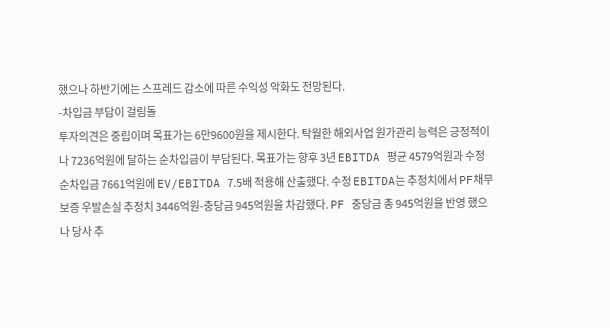했으나 하반기에는 스프레드 감소에 따른 수익성 악화도 전망된다.
-차입금 부담이 걸림돌
투자의견은 중립이며 목표가는 6만9600원을 제시한다. 탁월한 해외사업 원가관리 능력은 긍정적이나 7236억원에 달하는 순차입금이 부담된다. 목표가는 향후 3년 EBITDA 평균 4579억원과 수정 순차입금 7661억원에 EV/EBITDA 7.5배 적용해 산출했다. 수정 EBITDA는 추정치에서 PF채무 보증 우발손실 추정치 3446억원-충당금 945억원을 차감했다. PF 충당금 총 945억원을 반영 했으나 당사 추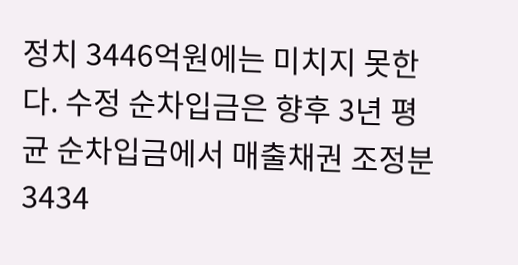정치 3446억원에는 미치지 못한다. 수정 순차입금은 향후 3년 평균 순차입금에서 매출채권 조정분 3434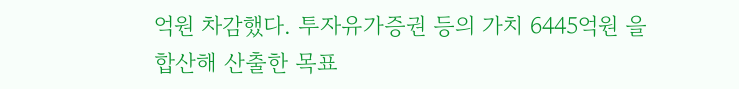억원 차감했다. 투자유가증권 등의 가치 6445억원 을 합산해 산출한 목표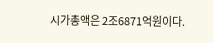시가총액은 2조6871억원이다.